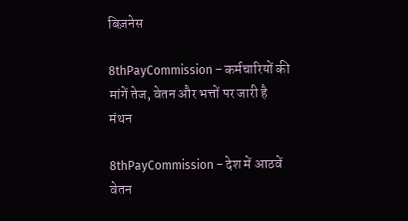बिज़नेस

8thPayCommission – कर्मचारियों की मांगें तेज, वेतन और भत्तों पर जारी है मंथन

8thPayCommission – देश में आठवें वेतन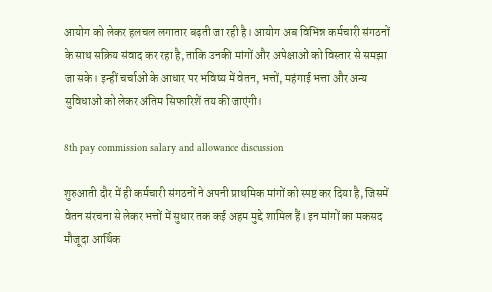आयोग को लेकर हलचल लगातार बढ़ती जा रही है। आयोग अब विभिन्न कर्मचारी संगठनों के साथ सक्रिय संवाद कर रहा है, ताकि उनकी मांगों और अपेक्षाओं को विस्तार से समझा जा सके। इन्हीं चर्चाओं के आधार पर भविष्य में वेतन, भत्तों, महंगाई भत्ता और अन्य सुविधाओं को लेकर अंतिम सिफारिशें तय की जाएंगी।

8th pay commission salary and allowance discussion

शुरुआती दौर में ही कर्मचारी संगठनों ने अपनी प्राथमिक मांगों को स्पष्ट कर दिया है, जिसमें वेतन संरचना से लेकर भत्तों में सुधार तक कई अहम मुद्दे शामिल हैं। इन मांगों का मकसद मौजूदा आर्थिक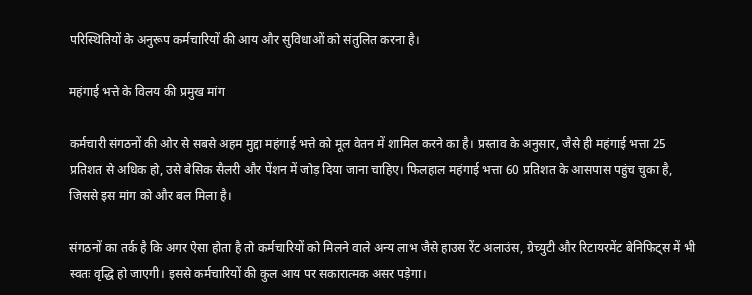परिस्थितियों के अनुरूप कर्मचारियों की आय और सुविधाओं को संतुलित करना है।

महंगाई भत्ते के विलय की प्रमुख मांग

कर्मचारी संगठनों की ओर से सबसे अहम मुद्दा महंगाई भत्ते को मूल वेतन में शामिल करने का है। प्रस्ताव के अनुसार, जैसे ही महंगाई भत्ता 25 प्रतिशत से अधिक हो, उसे बेसिक सैलरी और पेंशन में जोड़ दिया जाना चाहिए। फिलहाल महंगाई भत्ता 60 प्रतिशत के आसपास पहुंच चुका है, जिससे इस मांग को और बल मिला है।

संगठनों का तर्क है कि अगर ऐसा होता है तो कर्मचारियों को मिलने वाले अन्य लाभ जैसे हाउस रेंट अलाउंस, ग्रेच्युटी और रिटायरमेंट बेनिफिट्स में भी स्वतः वृद्धि हो जाएगी। इससे कर्मचारियों की कुल आय पर सकारात्मक असर पड़ेगा।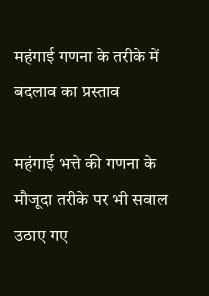महंगाई गणना के तरीके में बदलाव का प्रस्ताव

महंगाई भत्ते की गणना के मौजूदा तरीके पर भी सवाल उठाए गए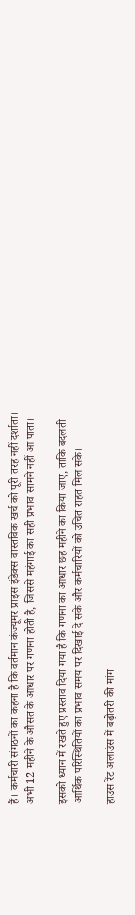हैं। कर्मचारी संगठनों का कहना है कि वर्तमान कंज्यूमर प्राइस इंडेक्स वास्तविक खर्च को पूरी तरह नहीं दर्शाता। अभी 12 महीने के औसत के आधार पर गणना होती है, जिससे महंगाई का सही प्रभाव सामने नहीं आ पाता।

इसको ध्यान में रखते हुए प्रस्ताव दिया गया है कि गणना का आधार छह महीने का किया जाए, ताकि बदलती आर्थिक परिस्थितियों का प्रभाव समय पर दिखाई दे सके और कर्मचारियों को उचित राहत मिल सके।

हाउस रेंट अलाउंस में बढ़ोतरी की मांग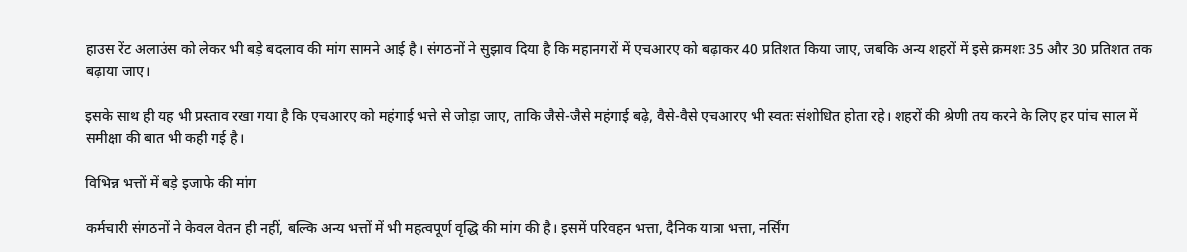हाउस रेंट अलाउंस को लेकर भी बड़े बदलाव की मांग सामने आई है। संगठनों ने सुझाव दिया है कि महानगरों में एचआरए को बढ़ाकर 40 प्रतिशत किया जाए, जबकि अन्य शहरों में इसे क्रमशः 35 और 30 प्रतिशत तक बढ़ाया जाए।

इसके साथ ही यह भी प्रस्ताव रखा गया है कि एचआरए को महंगाई भत्ते से जोड़ा जाए, ताकि जैसे-जैसे महंगाई बढ़े, वैसे-वैसे एचआरए भी स्वतः संशोधित होता रहे। शहरों की श्रेणी तय करने के लिए हर पांच साल में समीक्षा की बात भी कही गई है।

विभिन्न भत्तों में बड़े इजाफे की मांग

कर्मचारी संगठनों ने केवल वेतन ही नहीं, बल्कि अन्य भत्तों में भी महत्वपूर्ण वृद्धि की मांग की है। इसमें परिवहन भत्ता, दैनिक यात्रा भत्ता, नर्सिंग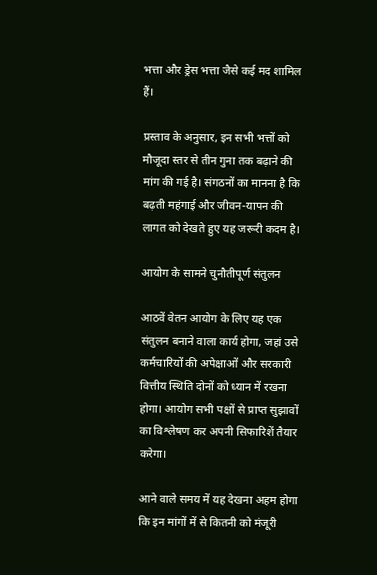भत्ता और ड्रेस भत्ता जैसे कई मद शामिल हैं।

प्रस्ताव के अनुसार, इन सभी भत्तों को मौजूदा स्तर से तीन गुना तक बढ़ाने की मांग की गई है। संगठनों का मानना है कि बढ़ती महंगाई और जीवन-यापन की लागत को देखते हुए यह जरूरी कदम है।

आयोग के सामने चुनौतीपूर्ण संतुलन

आठवें वेतन आयोग के लिए यह एक संतुलन बनाने वाला कार्य होगा, जहां उसे कर्मचारियों की अपेक्षाओं और सरकारी वित्तीय स्थिति दोनों को ध्यान में रखना होगा। आयोग सभी पक्षों से प्राप्त सुझावों का विश्लेषण कर अपनी सिफारिशें तैयार करेगा।

आने वाले समय में यह देखना अहम होगा कि इन मांगों में से कितनी को मंजूरी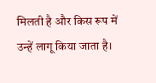मिलती है और किस रूप में उन्हें लागू किया जाता है।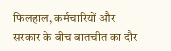फिलहाल, कर्मचारियों और सरकार के बीच बातचीत का दौर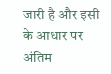जारी है और इसी के आधार पर अंतिम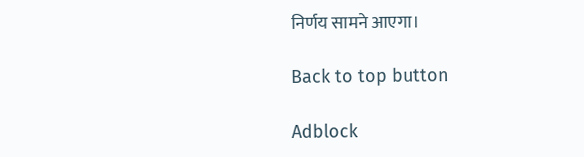निर्णय सामने आएगा।

Back to top button

Adblock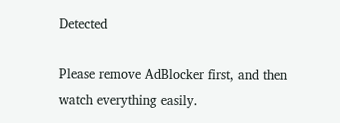Detected

Please remove AdBlocker first, and then watch everything easily.